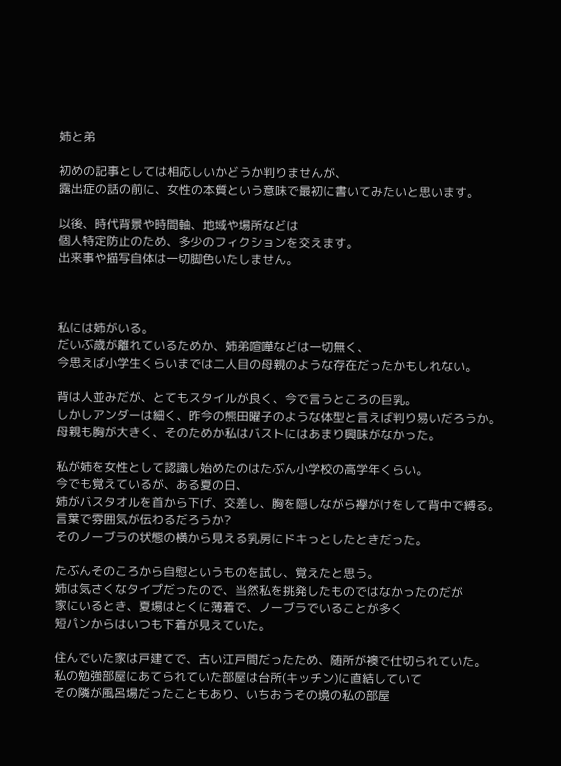姉と弟

初めの記事としては相応しいかどうか判りませんが、
露出症の話の前に、女性の本質という意味で最初に書いてみたいと思います。

以後、時代背景や時間軸、地域や場所などは
個人特定防止のため、多少のフィクションを交えます。
出来事や描写自体は一切脚色いたしません。



私には姉がいる。
だいぶ歳が離れているためか、姉弟喧嘩などは一切無く、
今思えば小学生くらいまでは二人目の母親のような存在だったかもしれない。

背は人並みだが、とてもスタイルが良く、今で言うところの巨乳。
しかしアンダーは細く、昨今の熊田曜子のような体型と言えば判り易いだろうか。
母親も胸が大きく、そのためか私はバストにはあまり興味がなかった。

私が姉を女性として認識し始めたのはたぶん小学校の高学年くらい。
今でも覚えているが、ある夏の日、
姉がバスタオルを首から下げ、交差し、胸を隠しながら襷がけをして背中で縛る。
言葉で雰囲気が伝わるだろうか?
そのノーブラの状態の横から見える乳房にドキっとしたときだった。

たぶんそのころから自慰というものを試し、覚えたと思う。
姉は気さくなタイプだったので、当然私を挑発したものではなかったのだが
家にいるとき、夏場はとくに薄着で、ノーブラでいることが多く
短パンからはいつも下着が見えていた。

住んでいた家は戸建てで、古い江戸間だったため、随所が襖で仕切られていた。
私の勉強部屋にあてられていた部屋は台所(キッチン)に直結していて
その隣が風呂場だったこともあり、いちおうその境の私の部屋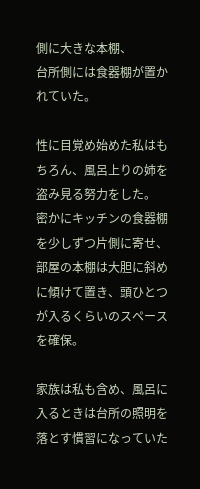側に大きな本棚、
台所側には食器棚が置かれていた。

性に目覚め始めた私はもちろん、風呂上りの姉を盗み見る努力をした。
密かにキッチンの食器棚を少しずつ片側に寄せ、
部屋の本棚は大胆に斜めに傾けて置き、頭ひとつが入るくらいのスペースを確保。

家族は私も含め、風呂に入るときは台所の照明を落とす慣習になっていた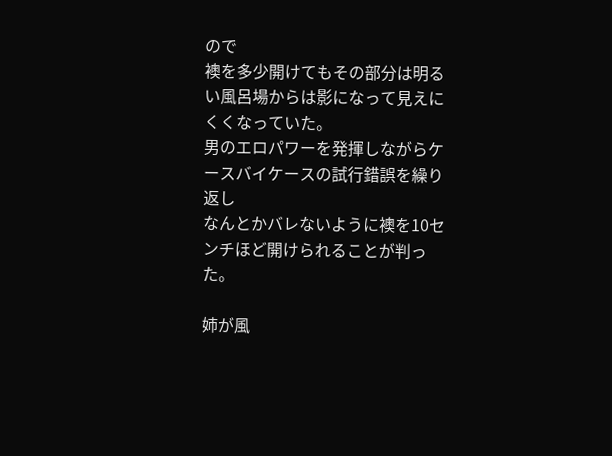ので
襖を多少開けてもその部分は明るい風呂場からは影になって見えにくくなっていた。
男のエロパワーを発揮しながらケースバイケースの試行錯誤を繰り返し
なんとかバレないように襖を10センチほど開けられることが判った。

姉が風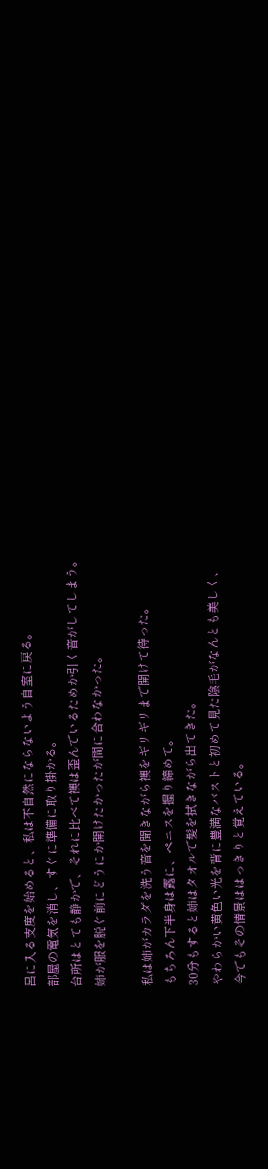呂に入る支度を始めると、私は不自然にならないよう自室に戻る。
部屋の電気を消し、すぐに準備に取り掛かる。
台所はとても静かで、それに比べて襖は歪んでいるためか引く音がしてしまう。
姉が服を脱ぐ前にどうにか開けたかったが間に合わなかった。

私は姉がカラダを洗う音を聞きながら襖をギリギリまで開けて待った。
もちろん下半身は露に、ペニスを握り締めて。
30分もすると姉はタオルで髪を拭きながら出てきた。
やわらかい黄色い光を背に豊満なバストと初めて見た陰毛がなんとも美しく、
今でもその情景ははっきりと覚えている。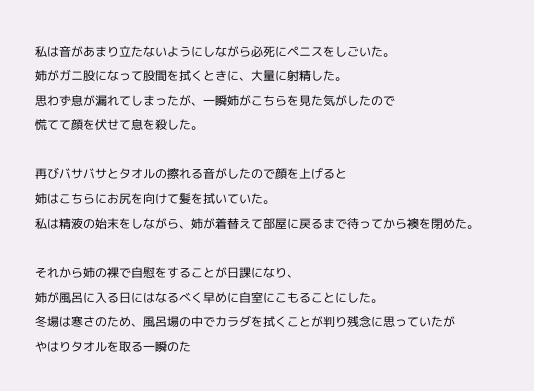私は音があまり立たないようにしながら必死にペニスをしごいた。
姉がガニ股になって股間を拭くときに、大量に射精した。
思わず息が漏れてしまったが、一瞬姉がこちらを見た気がしたので
慌てて顔を伏せて息を殺した。

再びバサバサとタオルの擦れる音がしたので顔を上げると
姉はこちらにお尻を向けて髪を拭いていた。
私は精液の始末をしながら、姉が着替えて部屋に戻るまで待ってから襖を閉めた。

それから姉の裸で自慰をすることが日課になり、
姉が風呂に入る日にはなるべく早めに自室にこもることにした。
冬場は寒さのため、風呂場の中でカラダを拭くことが判り残念に思っていたが
やはりタオルを取る一瞬のた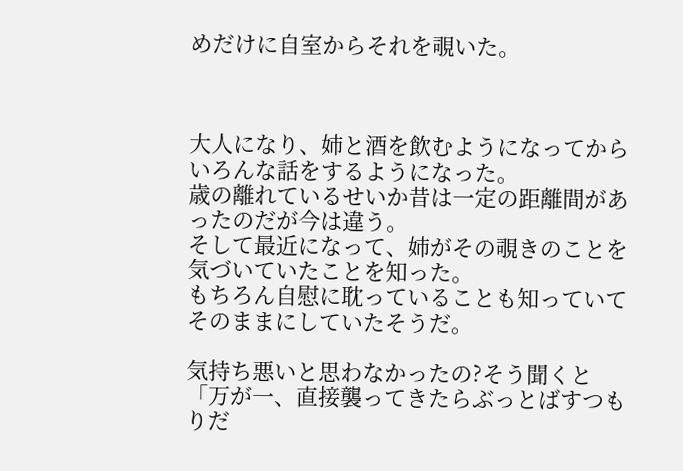めだけに自室からそれを覗いた。



大人になり、姉と酒を飲むようになってからいろんな話をするようになった。
歳の離れているせいか昔は一定の距離間があったのだが今は違う。
そして最近になって、姉がその覗きのことを気づいていたことを知った。
もちろん自慰に耽っていることも知っていてそのままにしていたそうだ。

気持ち悪いと思わなかったの?そう聞くと
「万が一、直接襲ってきたらぶっとばすつもりだ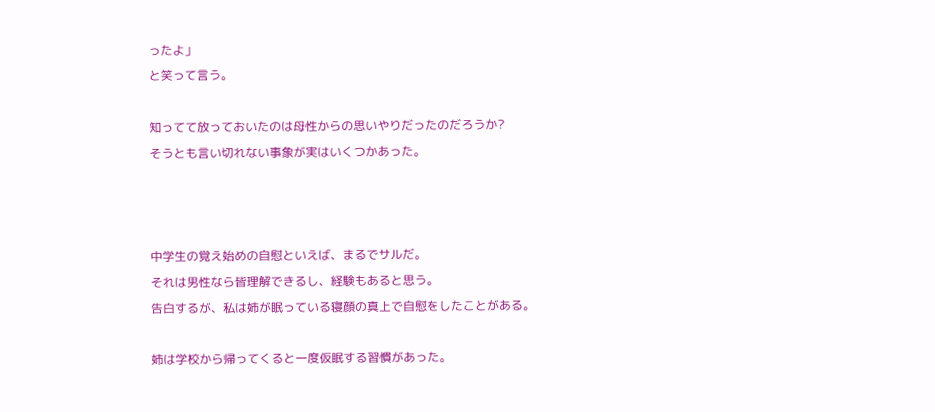ったよ」
と笑って言う。

知ってて放っておいたのは母性からの思いやりだったのだろうか?
そうとも言い切れない事象が実はいくつかあった。



中学生の覚え始めの自慰といえば、まるでサルだ。
それは男性なら皆理解できるし、経験もあると思う。
告白するが、私は姉が眠っている寝顔の真上で自慰をしたことがある。

姉は学校から帰ってくると一度仮眠する習慣があった。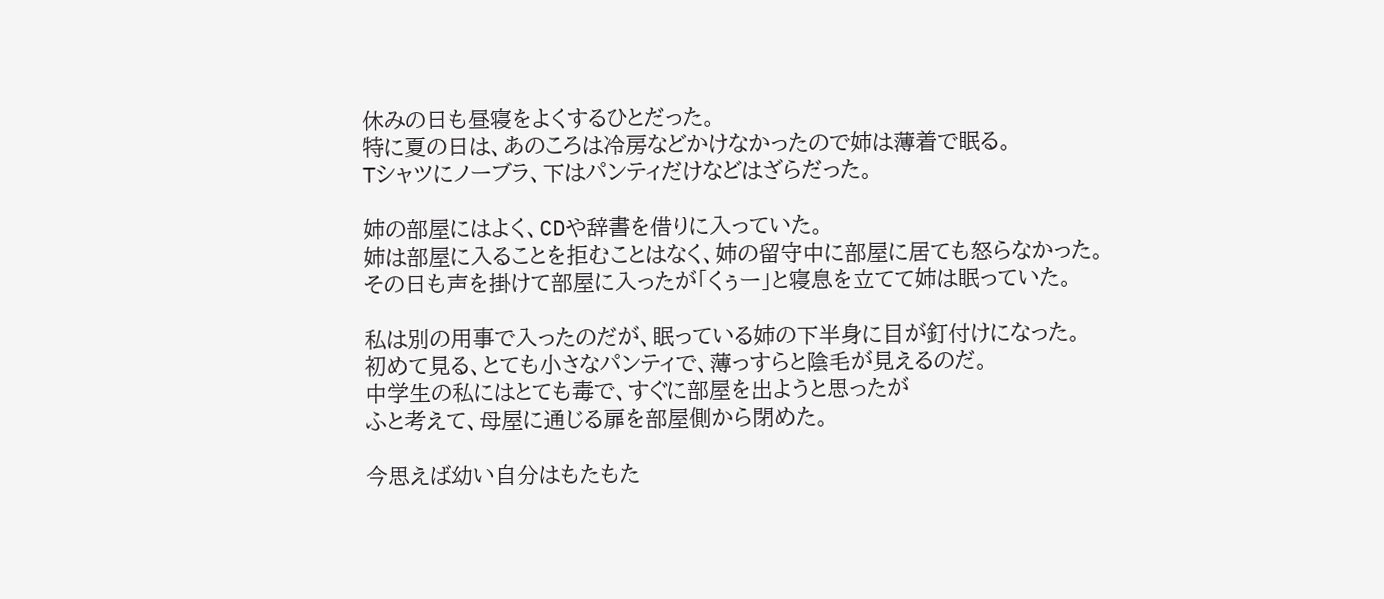休みの日も昼寝をよくするひとだった。
特に夏の日は、あのころは冷房などかけなかったので姉は薄着で眠る。
Tシャツにノーブラ、下はパンティだけなどはざらだった。

姉の部屋にはよく、CDや辞書を借りに入っていた。
姉は部屋に入ることを拒むことはなく、姉の留守中に部屋に居ても怒らなかった。
その日も声を掛けて部屋に入ったが「くぅー」と寝息を立てて姉は眠っていた。

私は別の用事で入ったのだが、眠っている姉の下半身に目が釘付けになった。
初めて見る、とても小さなパンティで、薄っすらと陰毛が見えるのだ。
中学生の私にはとても毒で、すぐに部屋を出ようと思ったが
ふと考えて、母屋に通じる扉を部屋側から閉めた。

今思えば幼い自分はもたもた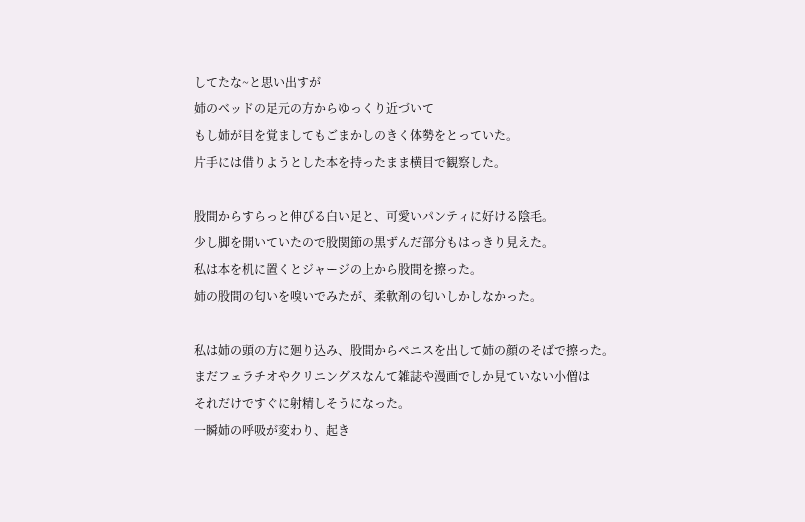してたな~と思い出すが
姉のベッドの足元の方からゆっくり近づいて
もし姉が目を覚ましてもごまかしのきく体勢をとっていた。
片手には借りようとした本を持ったまま横目で観察した。

股間からすらっと伸びる白い足と、可愛いパンティに好ける陰毛。
少し脚を開いていたので股関節の黒ずんだ部分もはっきり見えた。
私は本を机に置くとジャージの上から股間を擦った。
姉の股間の匂いを嗅いでみたが、柔軟剤の匂いしかしなかった。

私は姉の頭の方に廻り込み、股間からペニスを出して姉の顔のそばで擦った。
まだフェラチオやクリニングスなんて雑誌や漫画でしか見ていない小僧は
それだけですぐに射精しそうになった。
一瞬姉の呼吸が変わり、起き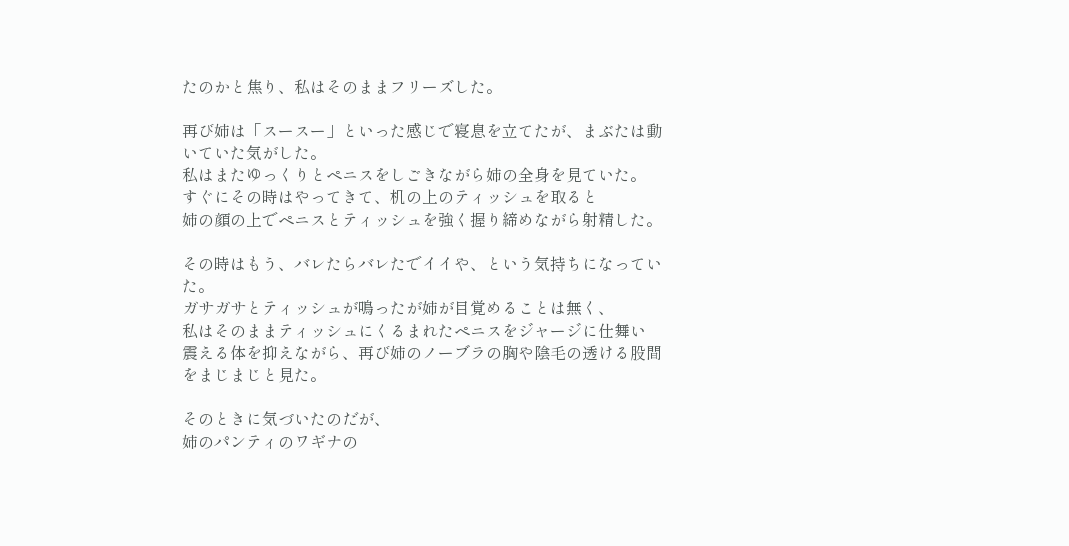たのかと焦り、私はそのままフリーズした。

再び姉は「スースー」といった感じで寝息を立てたが、まぶたは動いていた気がした。
私はまたゆっくりとペニスをしごきながら姉の全身を見ていた。
すぐにその時はやってきて、机の上のティッシュを取ると
姉の顔の上でペニスとティッシュを強く握り締めながら射精した。

その時はもう、バレたらバレたでイイや、という気持ちになっていた。
ガサガサとティッシュが鳴ったが姉が目覚めることは無く、
私はそのままティッシュにくるまれたペニスをジャージに仕舞い
震える体を抑えながら、再び姉のノーブラの胸や陰毛の透ける股間をまじまじと見た。

そのときに気づいたのだが、
姉のパンティのワギナの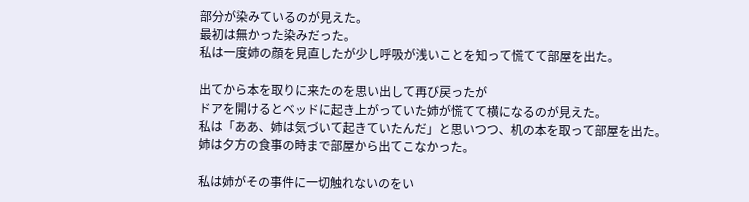部分が染みているのが見えた。
最初は無かった染みだった。
私は一度姉の顔を見直したが少し呼吸が浅いことを知って慌てて部屋を出た。

出てから本を取りに来たのを思い出して再び戻ったが
ドアを開けるとベッドに起き上がっていた姉が慌てて横になるのが見えた。
私は「ああ、姉は気づいて起きていたんだ」と思いつつ、机の本を取って部屋を出た。
姉は夕方の食事の時まで部屋から出てこなかった。

私は姉がその事件に一切触れないのをい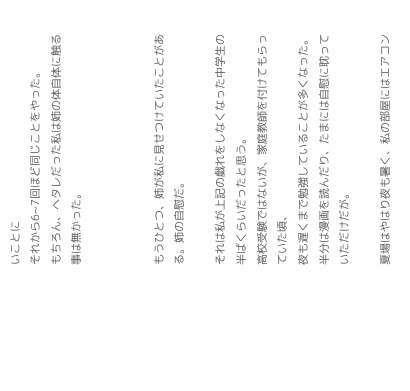いことに
それから6~7回ほど同じことをやった。
もちろん、ヘタレだった私は姉の体自体に触る事は無かった。



もうひとつ、姉が私に見せつけていたことがある。姉の自慰だ。

それは私が上記の戯れをしなくなった中学生の半ばくらいだったと思う。
高校受験ではないが、家庭教師を付けてもらっていた頃、
夜も遅くまで勉強していることが多くなった。
半分は漫画を読んだり、たまには自慰に耽っていただけだが。

夏場はやはり夜も暑く、私の部屋にはエアコン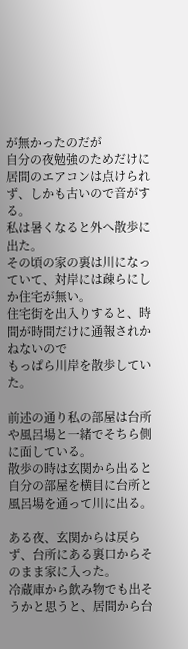が無かったのだが
自分の夜勉強のためだけに居間のエアコンは点けられず、しかも古いので音がする。
私は暑くなると外へ散歩に出た。
その頃の家の裏は川になっていて、対岸には疎らにしか住宅が無い。
住宅街を出入りすると、時間が時間だけに通報されかねないので
もっぱら川岸を散歩していた。

前述の通り私の部屋は台所や風呂場と一緒でそちら側に面している。
散歩の時は玄関から出ると自分の部屋を横目に台所と風呂場を通って川に出る。

ある夜、玄関からは戻らず、台所にある裏口からそのまま家に入った。
冷蔵庫から飲み物でも出そうかと思うと、居間から台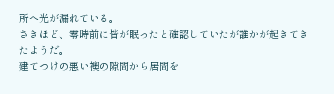所へ光が漏れている。
さきほど、零時前に皆が眠ったと確認していたが誰かが起きてきたようだ。
建てつけの悪い襖の隙間から居間を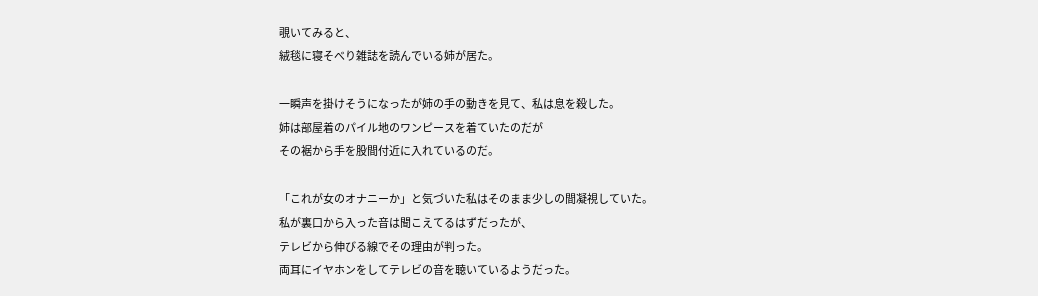覗いてみると、
絨毯に寝そべり雑誌を読んでいる姉が居た。

一瞬声を掛けそうになったが姉の手の動きを見て、私は息を殺した。
姉は部屋着のパイル地のワンピースを着ていたのだが
その裾から手を股間付近に入れているのだ。

「これが女のオナニーか」と気づいた私はそのまま少しの間凝視していた。
私が裏口から入った音は聞こえてるはずだったが、
テレビから伸びる線でその理由が判った。
両耳にイヤホンをしてテレビの音を聴いているようだった。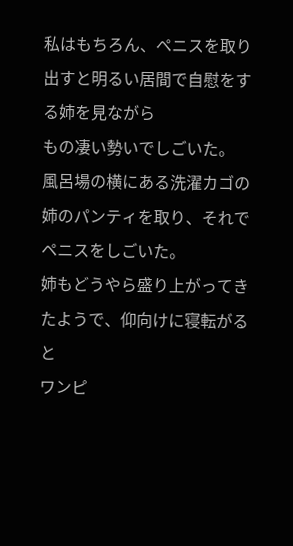私はもちろん、ペニスを取り出すと明るい居間で自慰をする姉を見ながら
もの凄い勢いでしごいた。
風呂場の横にある洗濯カゴの姉のパンティを取り、それでペニスをしごいた。
姉もどうやら盛り上がってきたようで、仰向けに寝転がると
ワンピ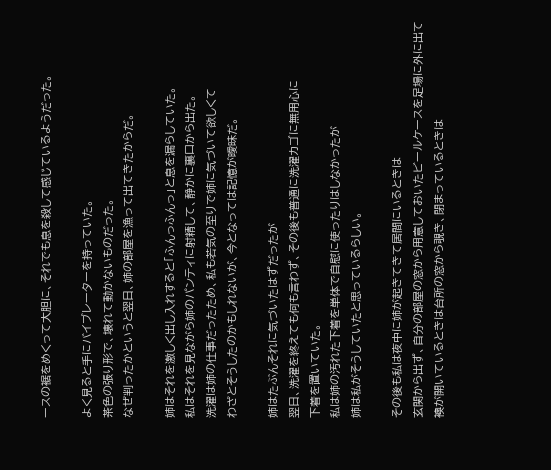ースの裾をめくって大胆に、それでも息を殺して感じているようだった。

よく見ると手にバイブレーターを持っていた。
茶色の張り形で、壊れて動かないものだった。
なぜ判ったかというと翌日、姉の部屋を漁って出てきたからだ。

姉はそれを激しく出し入れすると「ふんっふんっ」と息を漏らしていた。
私はそれを見ながら姉のパンティに射精して、静かに裏口から出た。
洗濯は姉の仕事だったため、私も若気の至りで姉に気づいて欲しくて
わざとそうしたのかもしれないが、今となっては記憶が曖昧だ。

姉はたぶんそれに気づいたはずだったが
翌日、洗濯を終えても何も言わず、その後も普通に洗濯カゴに無用心に
下着を置いていた。
私は姉の汚れた下着を単体で自慰に使ったりはしなかったが
姉は私がそうしていたと思っているらしい。

その後も私は夜中に姉が起きてきて居間にいるときは
玄関から出ず、自分の部屋の窓から用意しておいたビールケースを足場に外に出て
襖が開いているときは台所の窓から覗き、閉まっているときは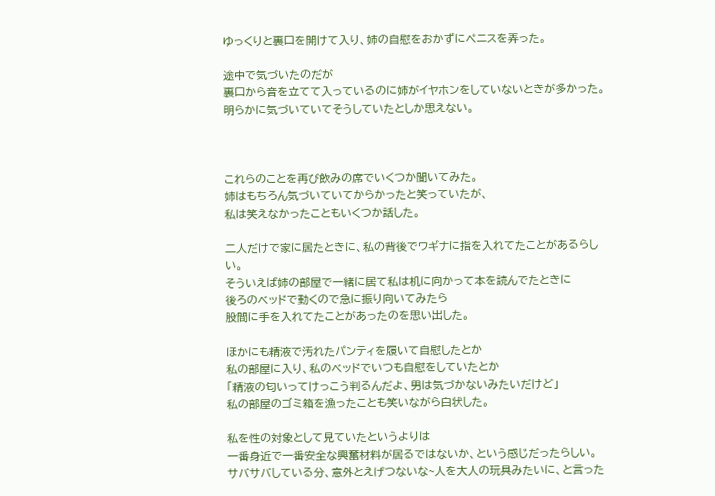ゆっくりと裏口を開けて入り、姉の自慰をおかずにペニスを弄った。

途中で気づいたのだが
裏口から音を立てて入っているのに姉がイヤホンをしていないときが多かった。
明らかに気づいていてそうしていたとしか思えない。



これらのことを再び飲みの席でいくつか聞いてみた。
姉はもちろん気づいていてからかったと笑っていたが、
私は笑えなかったこともいくつか話した。

二人だけで家に居たときに、私の背後でワギナに指を入れてたことがあるらしい。
そういえば姉の部屋で一緒に居て私は机に向かって本を読んでたときに
後ろのベッドで動くので急に振り向いてみたら
股間に手を入れてたことがあったのを思い出した。

ほかにも精液で汚れたパンティを履いて自慰したとか
私の部屋に入り、私のベッドでいつも自慰をしていたとか
「精液の匂いってけっこう判るんだよ、男は気づかないみたいだけど」
私の部屋のゴミ箱を漁ったことも笑いながら白状した。

私を性の対象として見ていたというよりは
一番身近で一番安全な興奮材料が居るではないか、という感じだったらしい。
サバサバしている分、意外とえげつないな~人を大人の玩具みたいに、と言った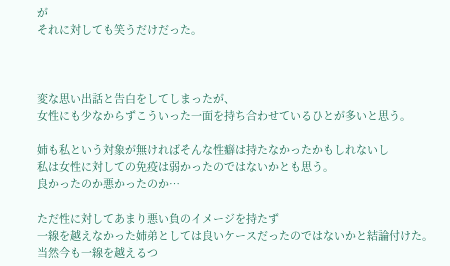が
それに対しても笑うだけだった。



変な思い出話と告白をしてしまったが、
女性にも少なからずこういった一面を持ち合わせているひとが多いと思う。

姉も私という対象が無ければそんな性癖は持たなかったかもしれないし
私は女性に対しての免疫は弱かったのではないかとも思う。
良かったのか悪かったのか…

ただ性に対してあまり悪い負のイメージを持たず
一線を越えなかった姉弟としては良いケースだったのではないかと結論付けた。
当然今も一線を越えるつ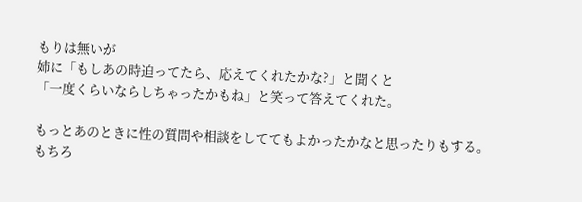もりは無いが
姉に「もしあの時迫ってたら、応えてくれたかな?」と聞くと
「一度くらいならしちゃったかもね」と笑って答えてくれた。

もっとあのときに性の質問や相談をしててもよかったかなと思ったりもする。
もちろ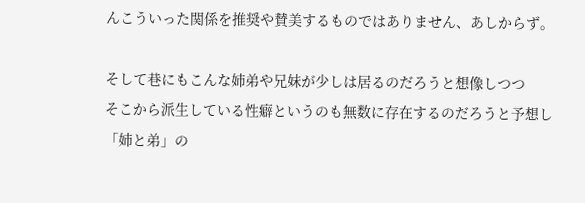んこういった関係を推奨や賛美するものではありません、あしからず。

そして巷にもこんな姉弟や兄妹が少しは居るのだろうと想像しつつ
そこから派生している性癖というのも無数に存在するのだろうと予想し
「姉と弟」の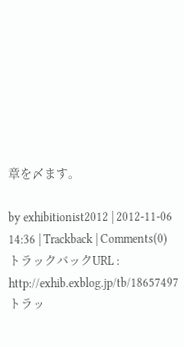章を〆ます。

by exhibitionist2012 | 2012-11-06 14:36 | Trackback | Comments(0)
トラックバックURL : http://exhib.exblog.jp/tb/18657497
トラッ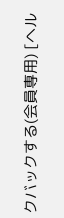クバックする(会員専用) [ヘル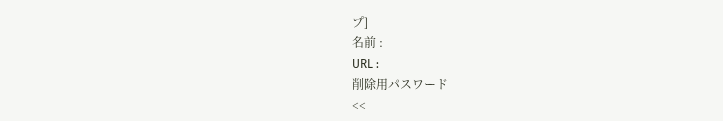プ]
名前 :
URL :
削除用パスワード
<<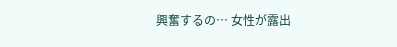興奮するの… 女性が露出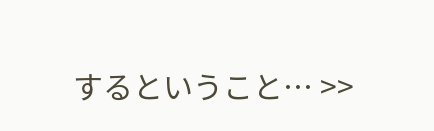するということ… >>